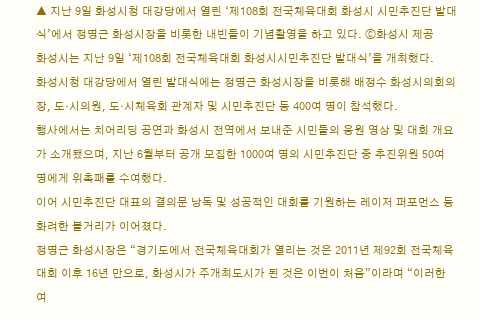▲ 지난 9일 화성시청 대강당에서 열린 ‘제108회 전국체육대회 화성시 시민추진단 발대식’에서 정명근 화성시장을 비롯한 내빈들이 기념촬영을 하고 있다. ⓒ화성시 제공
화성시는 지난 9일 ‘제108회 전국체육대회 화성시시민추진단 발대식’을 개최했다.
화성시청 대강당에서 열린 발대식에는 정명근 화성시장을 비롯해 배정수 화성시의회의장, 도·시의원, 도·시체육회 관계자 및 시민추진단 등 400여 명이 참석했다.
행사에서는 치어리딩 공연과 화성시 전역에서 보내준 시민들의 응원 영상 및 대회 개요가 소개됐으며, 지난 6월부터 공개 모집한 1000여 명의 시민추진단 중 추진위원 50여 명에게 위촉패를 수여했다.
이어 시민추진단 대표의 결의문 낭독 및 성공적인 대회를 기원하는 레이저 퍼포먼스 등 화려한 볼거리가 이어졌다.
정명근 화성시장은 “경기도에서 전국체육대회가 열리는 것은 2011년 제92회 전국체육대회 이후 16년 만으로, 화성시가 주개최도시가 된 것은 이번이 처음”이라며 “이러한 여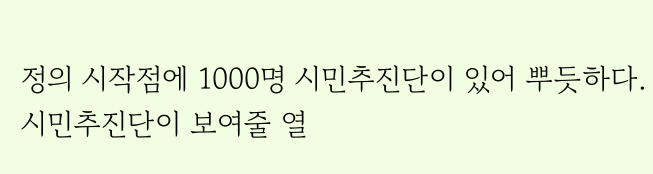정의 시작점에 1000명 시민추진단이 있어 뿌듯하다. 시민추진단이 보여줄 열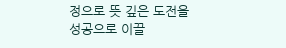정으로 뜻 깊은 도전을 성공으로 이끌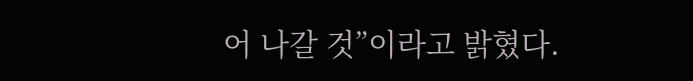어 나갈 것”이라고 밝혔다.